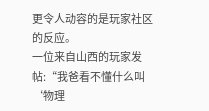更令人动容的是玩家社区的反应。
一位来自山西的玩家发帖:“我爸看不懂什么叫‘物理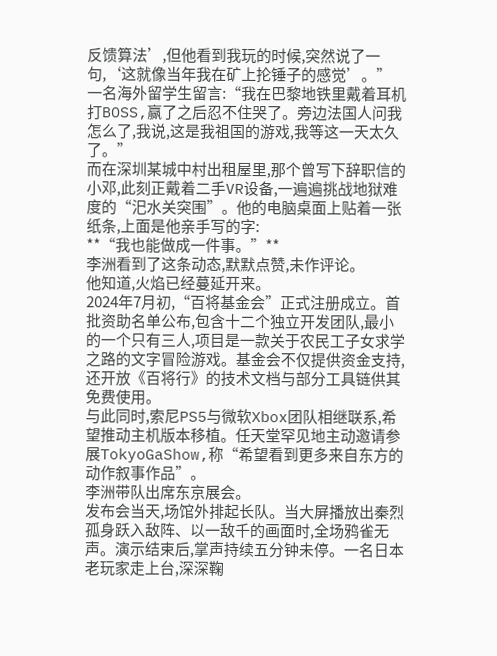反馈算法’,但他看到我玩的时候,突然说了一句,‘这就像当年我在矿上抡锤子的感觉’。”
一名海外留学生留言:“我在巴黎地铁里戴着耳机打BOSS,赢了之后忍不住哭了。旁边法国人问我怎么了,我说,这是我祖国的游戏,我等这一天太久了。”
而在深圳某城中村出租屋里,那个曾写下辞职信的小邓,此刻正戴着二手VR设备,一遍遍挑战地狱难度的“汜水关突围”。他的电脑桌面上贴着一张纸条,上面是他亲手写的字:
**“我也能做成一件事。”**
李洲看到了这条动态,默默点赞,未作评论。
他知道,火焰已经蔓延开来。
2024年7月初,“百将基金会”正式注册成立。首批资助名单公布,包含十二个独立开发团队,最小的一个只有三人,项目是一款关于农民工子女求学之路的文字冒险游戏。基金会不仅提供资金支持,还开放《百将行》的技术文档与部分工具链供其免费使用。
与此同时,索尼PS5与微软Xbox团队相继联系,希望推动主机版本移植。任天堂罕见地主动邀请参展TokyoGaShow,称“希望看到更多来自东方的动作叙事作品”。
李洲带队出席东京展会。
发布会当天,场馆外排起长队。当大屏播放出秦烈孤身跃入敌阵、以一敌千的画面时,全场鸦雀无声。演示结束后,掌声持续五分钟未停。一名日本老玩家走上台,深深鞠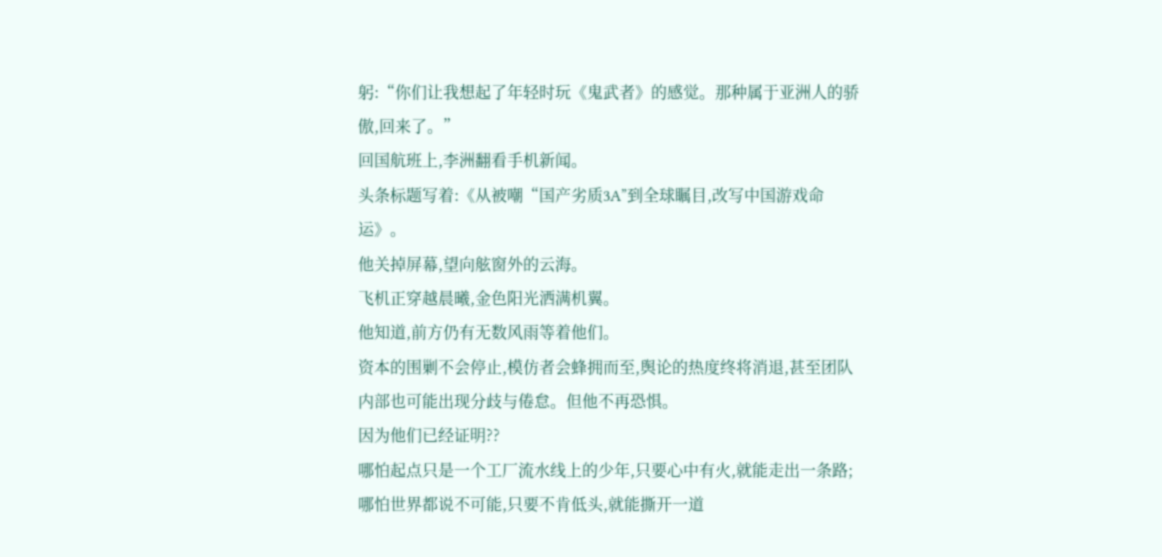躬:“你们让我想起了年轻时玩《鬼武者》的感觉。那种属于亚洲人的骄傲,回来了。”
回国航班上,李洲翻看手机新闻。
头条标题写着:《从被嘲“国产劣质3A”到全球瞩目,改写中国游戏命运》。
他关掉屏幕,望向舷窗外的云海。
飞机正穿越晨曦,金色阳光洒满机翼。
他知道,前方仍有无数风雨等着他们。
资本的围剿不会停止,模仿者会蜂拥而至,舆论的热度终将消退,甚至团队内部也可能出现分歧与倦怠。但他不再恐惧。
因为他们已经证明??
哪怕起点只是一个工厂流水线上的少年,只要心中有火,就能走出一条路;
哪怕世界都说不可能,只要不肯低头,就能撕开一道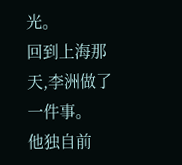光。
回到上海那天,李洲做了一件事。
他独自前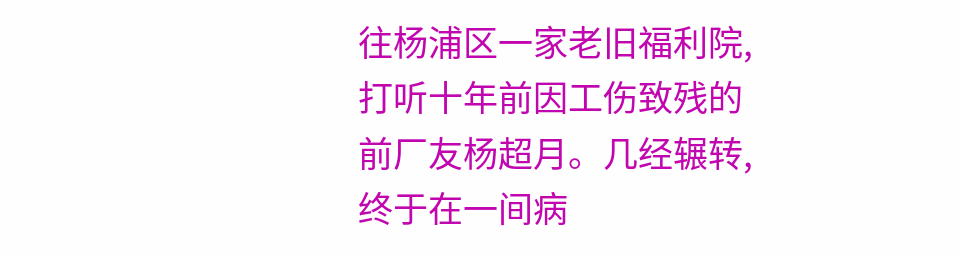往杨浦区一家老旧福利院,打听十年前因工伤致残的前厂友杨超月。几经辗转,终于在一间病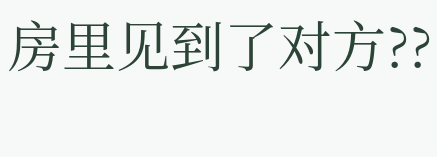房里见到了对方??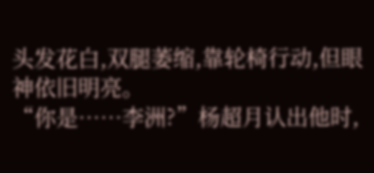头发花白,双腿萎缩,靠轮椅行动,但眼神依旧明亮。
“你是……李洲?”杨超月认出他时,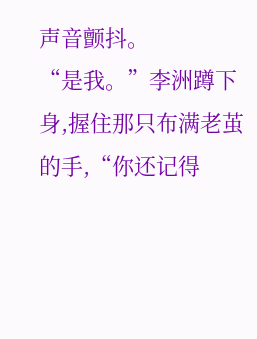声音颤抖。
“是我。”李洲蹲下身,握住那只布满老茧的手,“你还记得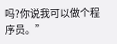吗?你说我可以做个程序员。”